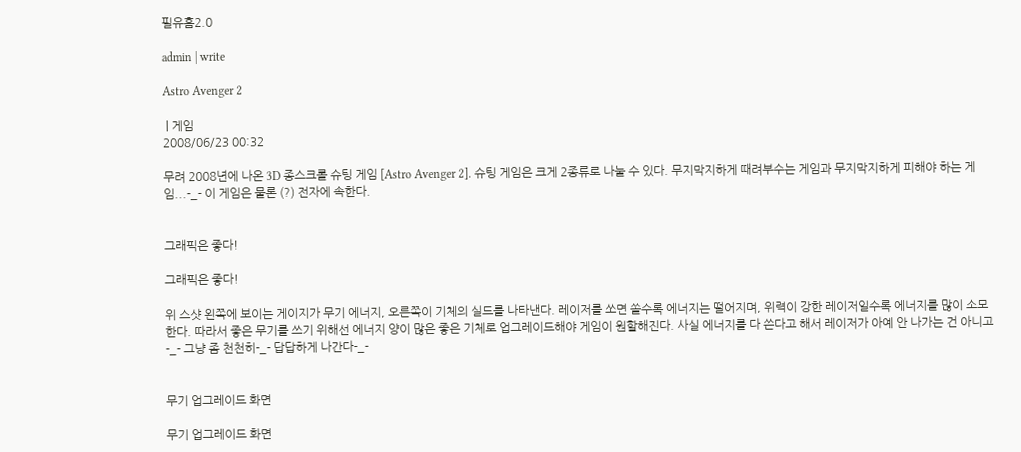필유홈2.0

admin | write

Astro Avenger 2

 | 게임
2008/06/23 00:32

무려 2008년에 나온 3D 종스크롤 슈팅 게임 [Astro Avenger 2]. 슈팅 게임은 크게 2종류로 나눌 수 있다. 무지막지하게 때려부수는 게임과 무지막지하게 피해야 하는 게임...-_- 이 게임은 물론 (?) 전자에 속한다.


그래픽은 좋다!

그래픽은 좋다!

위 스샷 왼쪽에 보이는 게이지가 무기 에너지, 오른쪽이 기체의 실드를 나타낸다. 레이저를 쏘면 쏠수록 에너지는 떨어지며, 위력이 강한 레이저일수록 에너지를 많이 소모한다. 따라서 좋은 무기를 쓰기 위해선 에너지 양이 많은 좋은 기체로 업그레이드해야 게임이 원할해진다. 사실 에너지를 다 쓴다고 해서 레이저가 아예 안 나가는 건 아니고-_- 그냥 좀 천천히-_- 답답하게 나간다-_-


무기 업그레이드 화면

무기 업그레이드 화면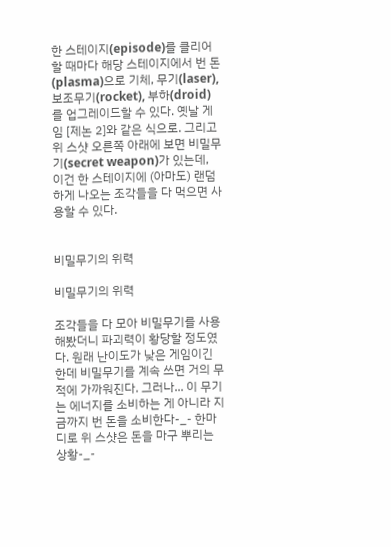한 스테이지(episode)를 클리어할 때마다 해당 스테이지에서 번 돈(plasma)으로 기체, 무기(laser), 보조무기(rocket), 부하(droid)를 업그레이드할 수 있다. 옛날 게임 [제논 2]와 같은 식으로. 그리고 위 스샷 오른쪽 아래에 보면 비밀무기(secret weapon)가 있는데, 이건 한 스테이지에 (아마도) 랜덤하게 나오는 조각들을 다 먹으면 사용할 수 있다.


비밀무기의 위력

비밀무기의 위력

조각들을 다 모아 비밀무기를 사용해봤더니 파괴력이 황당할 정도였다. 원래 난이도가 낮은 게임이긴 한데 비밀무기를 계속 쓰면 거의 무적에 가까워진다. 그러나... 이 무기는 에너지를 소비하는 게 아니라 지금까지 번 돈을 소비한다-_- 한마디로 위 스샷은 돈을 마구 뿌리는 상황-_-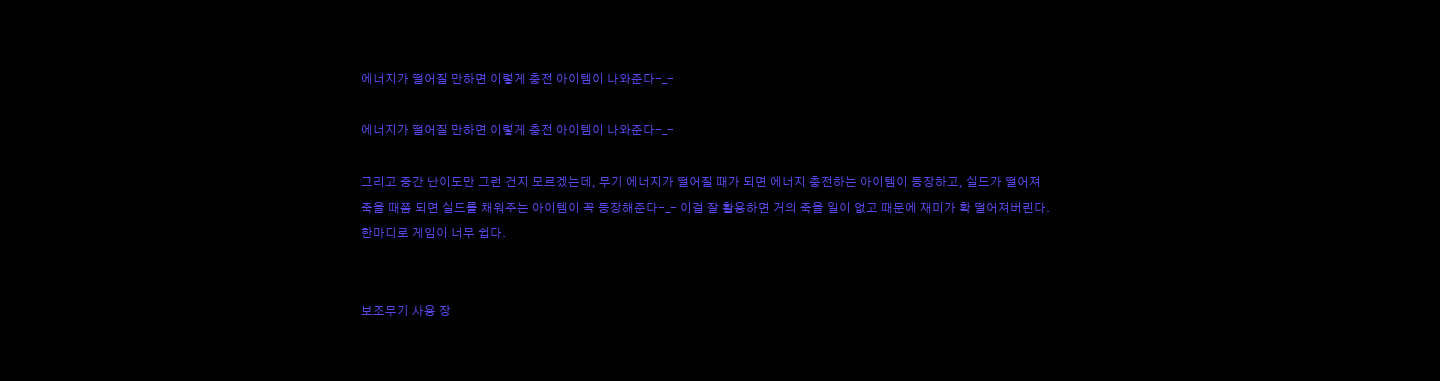에너지가 떨어질 만하면 이렇게 충전 아이템이 나와준다-_-

에너지가 떨어질 만하면 이렇게 충전 아이템이 나와준다-_-

그리고 중간 난이도만 그런 건지 모르겠는데, 무기 에너지가 떨어질 때가 되면 에너지 충전하는 아이템이 등장하고, 실드가 떨어져 죽을 때쯤 되면 실드를 채워주는 아이템이 꼭 등장해준다-_- 이걸 잘 활용하면 거의 죽을 일이 없고 때문에 재미가 확 떨어져버린다. 한마디로 게임이 너무 쉽다.


보조무기 사용 장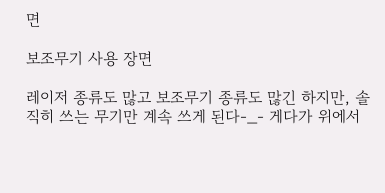면

보조무기 사용 장면

레이저 종류도 많고 보조무기 종류도 많긴 하지만, 솔직히 쓰는 무기만 계속 쓰게 된다-_- 게다가 위에서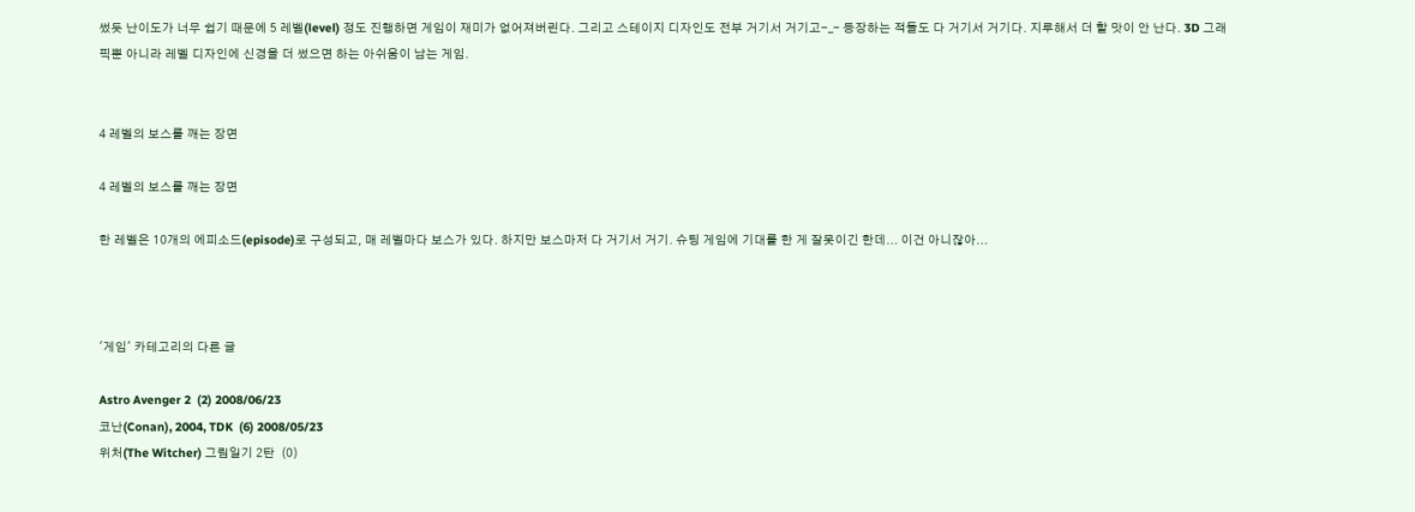썼듯 난이도가 너무 쉽기 때문에 5 레벨(level) 정도 진행하면 게임이 재미가 없어져버린다. 그리고 스테이지 디자인도 전부 거기서 거기고-_- 등장하는 적들도 다 거기서 거기다. 지루해서 더 할 맛이 안 난다. 3D 그래픽뿐 아니라 레벨 디자인에 신경을 더 썼으면 하는 아쉬움이 남는 게임.


4 레벨의 보스를 깨는 장면

4 레벨의 보스를 깨는 장면

한 레벨은 10개의 에피소드(episode)로 구성되고, 매 레벨마다 보스가 있다. 하지만 보스마저 다 거기서 거기. 슈팅 게임에 기대를 한 게 잘못이긴 한데... 이건 아니잖아...



'게임' 카테고리의 다른 글

Astro Avenger 2  (2) 2008/06/23
코난(Conan), 2004, TDK  (6) 2008/05/23
위처(The Witcher) 그림일기 2탄  (0)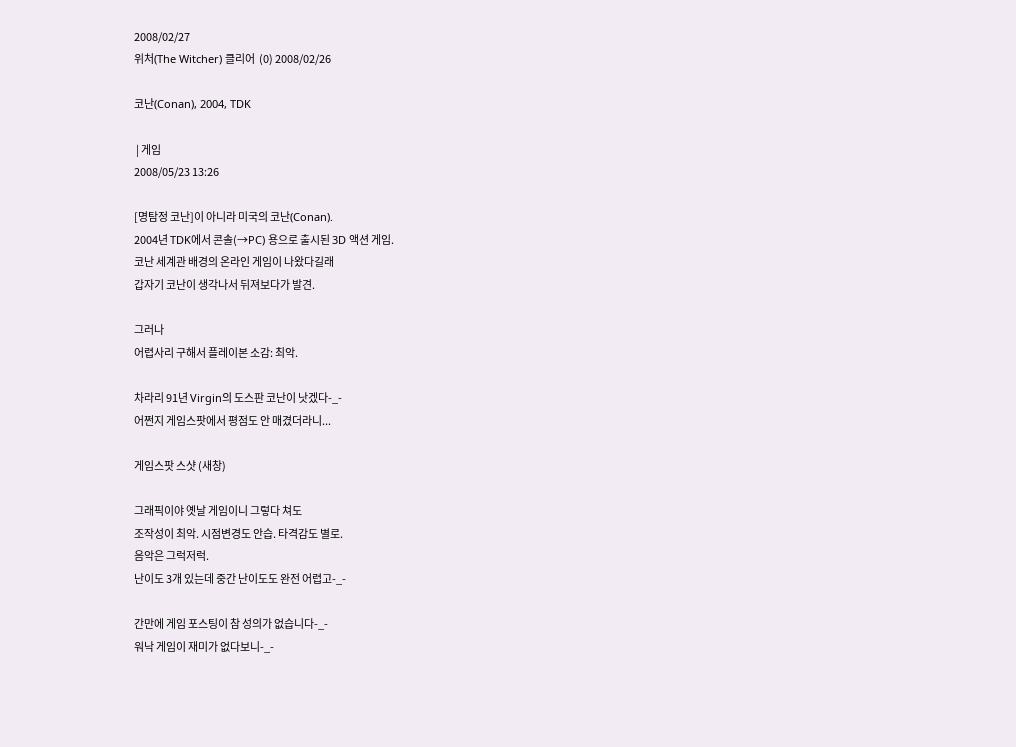2008/02/27
위처(The Witcher) 클리어  (0) 2008/02/26

코난(Conan), 2004, TDK

 | 게임
2008/05/23 13:26

[명탐정 코난]이 아니라 미국의 코난(Conan).
2004년 TDK에서 콘솔(→PC) 용으로 출시된 3D 액션 게임.
코난 세계관 배경의 온라인 게임이 나왔다길래
갑자기 코난이 생각나서 뒤져보다가 발견.

그러나
어렵사리 구해서 플레이본 소감: 최악.

차라리 91년 Virgin의 도스판 코난이 낫겠다-_-
어쩐지 게임스팟에서 평점도 안 매겼더라니...

게임스팟 스샷 (새창)

그래픽이야 옛날 게임이니 그렇다 쳐도
조작성이 최악. 시점변경도 안습. 타격감도 별로.
음악은 그럭저럭.
난이도 3개 있는데 중간 난이도도 완전 어렵고-_-

간만에 게임 포스팅이 참 성의가 없습니다-_-
워낙 게임이 재미가 없다보니-_-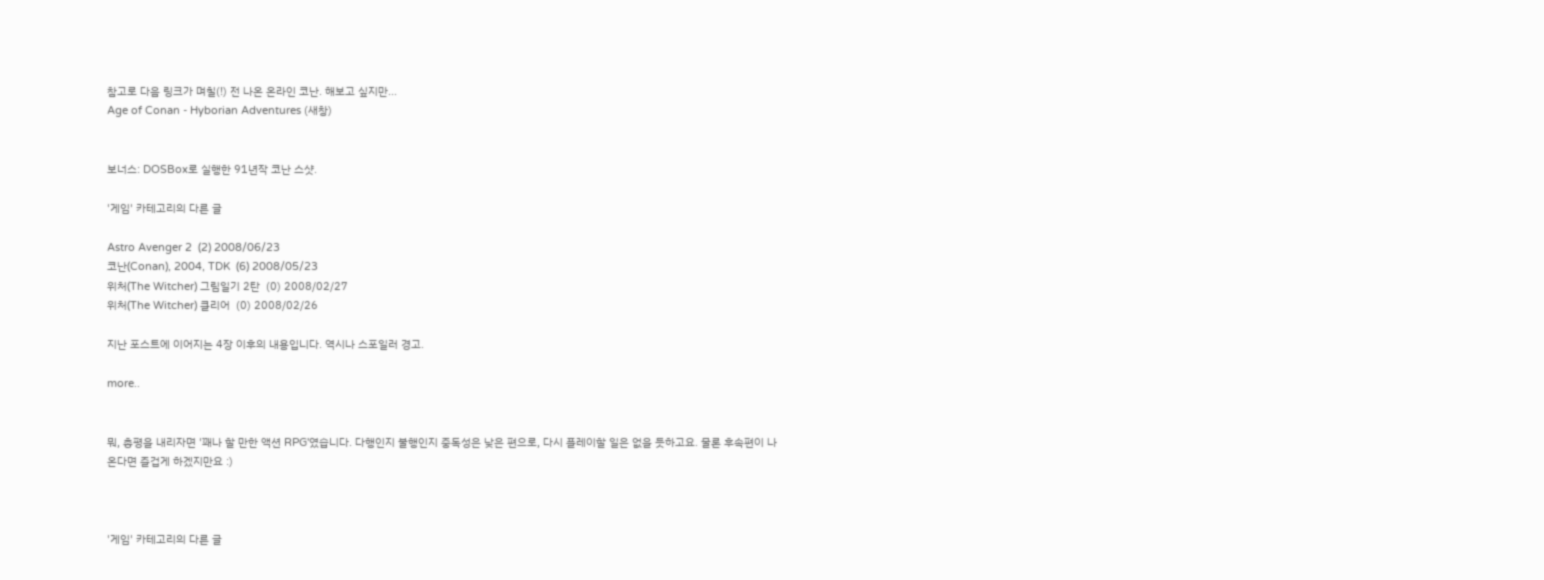참고로 다음 링크가 며칠(!) 전 나온 온라인 코난. 해보고 싶지만...
Age of Conan - Hyborian Adventures (새창)


보너스: DOSBox로 실행한 91년작 코난 스샷.

'게임' 카테고리의 다른 글

Astro Avenger 2  (2) 2008/06/23
코난(Conan), 2004, TDK  (6) 2008/05/23
위처(The Witcher) 그림일기 2탄  (0) 2008/02/27
위처(The Witcher) 클리어  (0) 2008/02/26

지난 포스트에 이어지는 4장 이후의 내용입니다. 역시나 스포일러 경고.

more..


뭐, 총평을 내리자면 '꽤나 할 만한 액션 RPG'였습니다. 다행인지 불행인지 중독성은 낮은 편으로, 다시 플레이할 일은 없을 듯하고요. 물론 후속편이 나온다면 즐겁게 하겠지만요 :)



'게임' 카테고리의 다른 글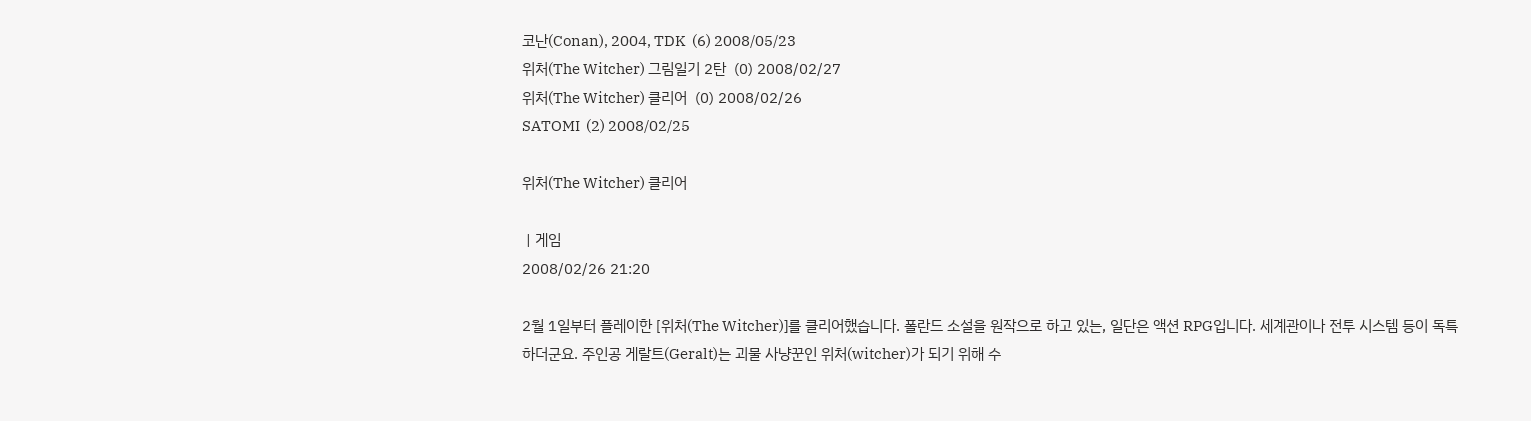코난(Conan), 2004, TDK  (6) 2008/05/23
위처(The Witcher) 그림일기 2탄  (0) 2008/02/27
위처(The Witcher) 클리어  (0) 2008/02/26
SATOMI  (2) 2008/02/25

위처(The Witcher) 클리어

 | 게임
2008/02/26 21:20

2월 1일부터 플레이한 [위처(The Witcher)]를 클리어했습니다. 폴란드 소설을 원작으로 하고 있는, 일단은 액션 RPG입니다. 세계관이나 전투 시스템 등이 독특하더군요. 주인공 게랄트(Geralt)는 괴물 사냥꾼인 위처(witcher)가 되기 위해 수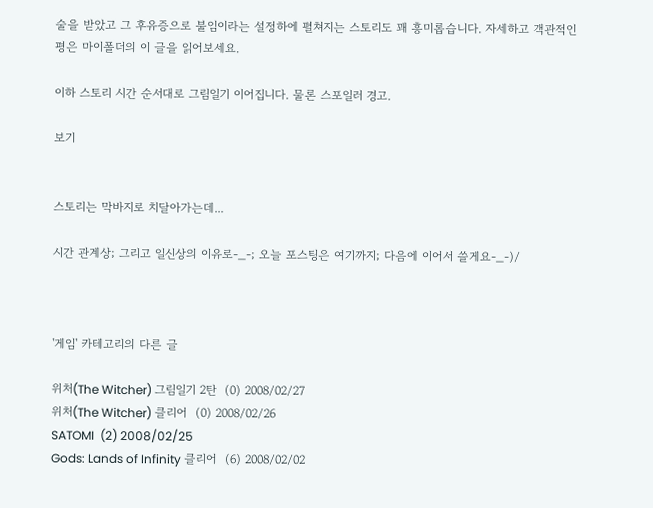술을 받았고 그 후유증으로 불임이라는 설정하에 펼쳐지는 스토리도 꽤 흥미롭습니다. 자세하고 객관적인 평은 마이폴더의 이 글을 읽어보세요.

이하 스토리 시간 순서대로 그림일기 이어집니다. 물론 스포일러 경고.

보기


스토리는 막바지로 치달아가는데...

시간 관계상; 그리고 일신상의 이유로-_-; 오늘 포스팅은 여기까지; 다음에 이어서 쓸게요-_-)/



'게임' 카테고리의 다른 글

위처(The Witcher) 그림일기 2탄  (0) 2008/02/27
위처(The Witcher) 클리어  (0) 2008/02/26
SATOMI  (2) 2008/02/25
Gods: Lands of Infinity 클리어  (6) 2008/02/02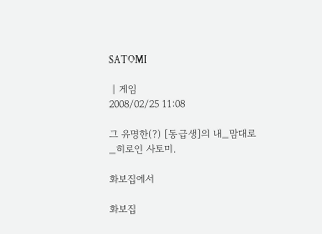SATOMI

 | 게임
2008/02/25 11:08

그 유명한(?) [동급생]의 내_맘대로_히로인 사토미.

화보집에서

화보집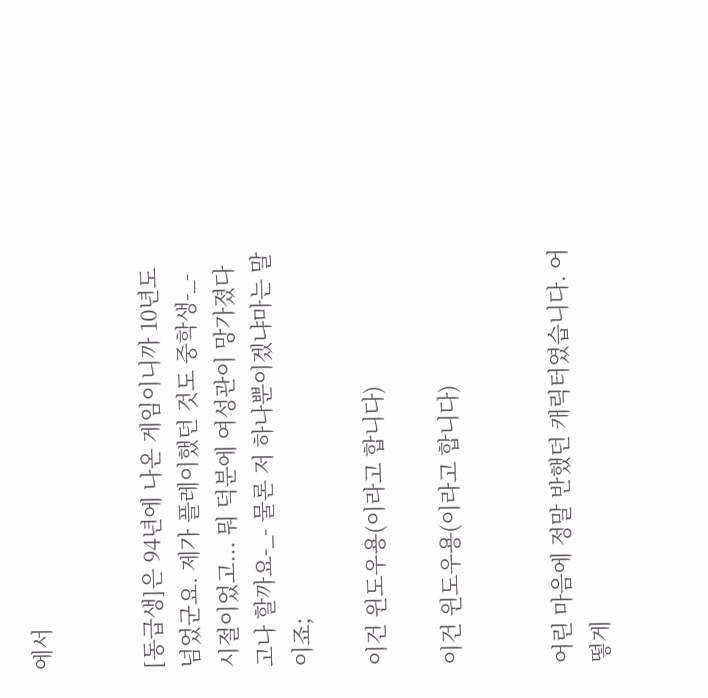에서


[동급생]은 94년에 나온 게임이니까 10년도 넘었군요. 제가 플레이했던 것도 중학생-_- 시절이었고... 뭐 덕분에 여성관이 망가졌다고나 할까요-_- 물론 저 하나뿐이겠냐마는 말이죠;

이건 윈도우용(이라고 합니다)

이건 윈도우용(이라고 합니다)


어린 마음에 정말 반했던 캐릭터였습니다. 어떻게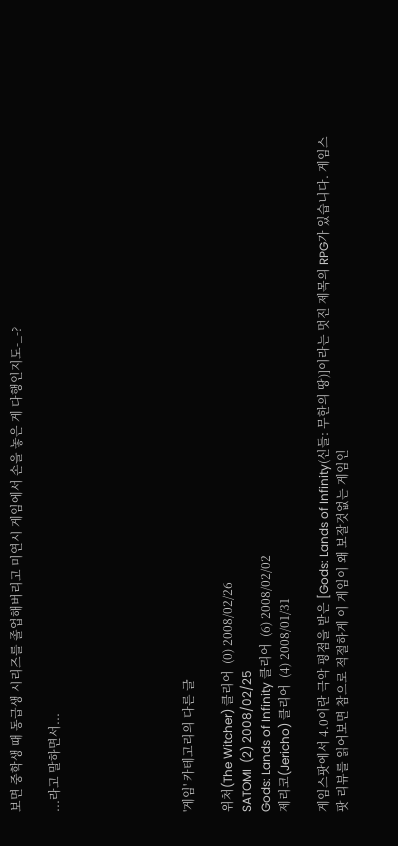보면 중학생 때 동급생 시리즈를 졸업해버리고 미연시 게임에서 손을 놓은 게 다행인지도-_-?

...라고 말하면서...






'게임' 카테고리의 다른 글

위처(The Witcher) 클리어  (0) 2008/02/26
SATOMI  (2) 2008/02/25
Gods: Lands of Infinity 클리어  (6) 2008/02/02
제리코(Jericho) 클리어  (4) 2008/01/31

게임스팟에서 4.0이란 극악 평점을 받은 [Gods: Lands of Infinity(신들: 무한의 땅)]이라는 멋진 제목의 RPG가 있습니다. 게임스팟 리뷰를 읽어보면 참으로 적절하게 이 게임이 왜 보잘것없는 게임인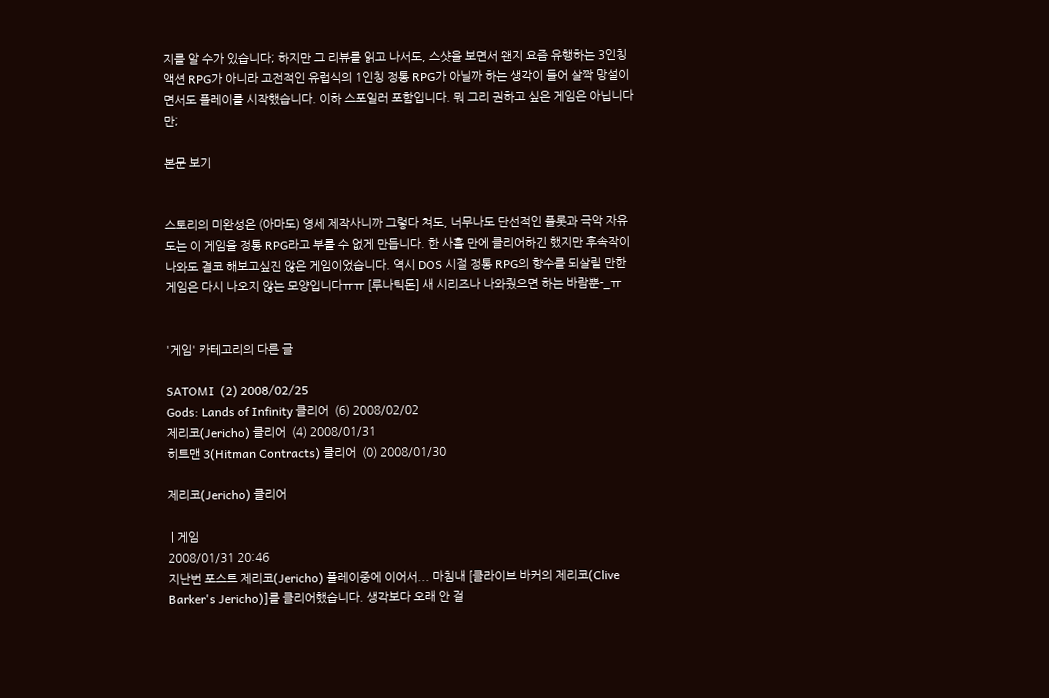지를 알 수가 있습니다; 하지만 그 리뷰를 읽고 나서도, 스샷을 보면서 왠지 요즘 유행하는 3인칭 액션 RPG가 아니라 고전적인 유럽식의 1인칭 정통 RPG가 아닐까 하는 생각이 들어 살짝 망설이면서도 플레이를 시작했습니다. 이하 스포일러 포함입니다. 뭐 그리 권하고 싶은 게임은 아닙니다만;

본문 보기


스토리의 미완성은 (아마도) 영세 제작사니까 그렇다 쳐도, 너무나도 단선적인 플롯과 극악 자유도는 이 게임을 정통 RPG라고 부를 수 없게 만듭니다. 한 사흘 만에 클리어하긴 했지만 후속작이 나와도 결코 해보고싶진 않은 게임이었습니다. 역시 DOS 시절 정통 RPG의 향수를 되살릴 만한 게임은 다시 나오지 않는 모양입니다ㅠㅠ [루나틱돈] 새 시리즈나 나와줬으면 하는 바람뿐-_ㅠ


'게임' 카테고리의 다른 글

SATOMI  (2) 2008/02/25
Gods: Lands of Infinity 클리어  (6) 2008/02/02
제리코(Jericho) 클리어  (4) 2008/01/31
히트맨 3(Hitman Contracts) 클리어  (0) 2008/01/30

제리코(Jericho) 클리어

 | 게임
2008/01/31 20:46
지난번 포스트 제리코(Jericho) 플레이중에 이어서... 마침내 [클라이브 바커의 제리코(Clive Barker's Jericho)]를 클리어했습니다. 생각보다 오래 안 걸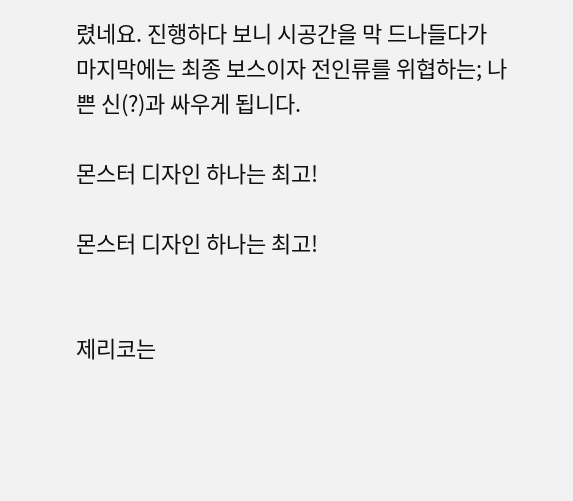렸네요. 진행하다 보니 시공간을 막 드나들다가 마지막에는 최종 보스이자 전인류를 위협하는; 나쁜 신(?)과 싸우게 됩니다.

몬스터 디자인 하나는 최고!

몬스터 디자인 하나는 최고!


제리코는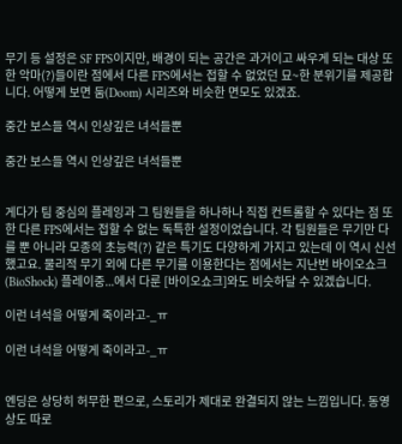무기 등 설정은 SF FPS이지만, 배경이 되는 공간은 과거이고 싸우게 되는 대상 또한 악마(?)들이란 점에서 다른 FPS에서는 접할 수 없었던 묘~한 분위기를 제공합니다. 어떻게 보면 둠(Doom) 시리즈와 비슷한 면모도 있겠죠.

중간 보스들 역시 인상깊은 녀석들뿐

중간 보스들 역시 인상깊은 녀석들뿐


게다가 팀 중심의 플레잉과 그 팀원들을 하나하나 직접 컨트롤할 수 있다는 점 또한 다른 FPS에서는 접할 수 없는 독특한 설정이었습니다. 각 팀원들은 무기만 다를 뿐 아니라 모종의 초능력(?) 같은 특기도 다양하게 가지고 있는데 이 역시 신선했고요. 물리적 무기 외에 다른 무기를 이용한다는 점에서는 지난번 바이오쇼크(BioShock) 플레이중...에서 다룬 [바이오쇼크]와도 비슷하달 수 있겠습니다.

이런 녀석을 어떻게 죽이라고-_ㅠ

이런 녀석을 어떻게 죽이라고-_ㅠ


엔딩은 상당히 허무한 편으로, 스토리가 제대로 완결되지 않는 느낌입니다. 동영상도 따로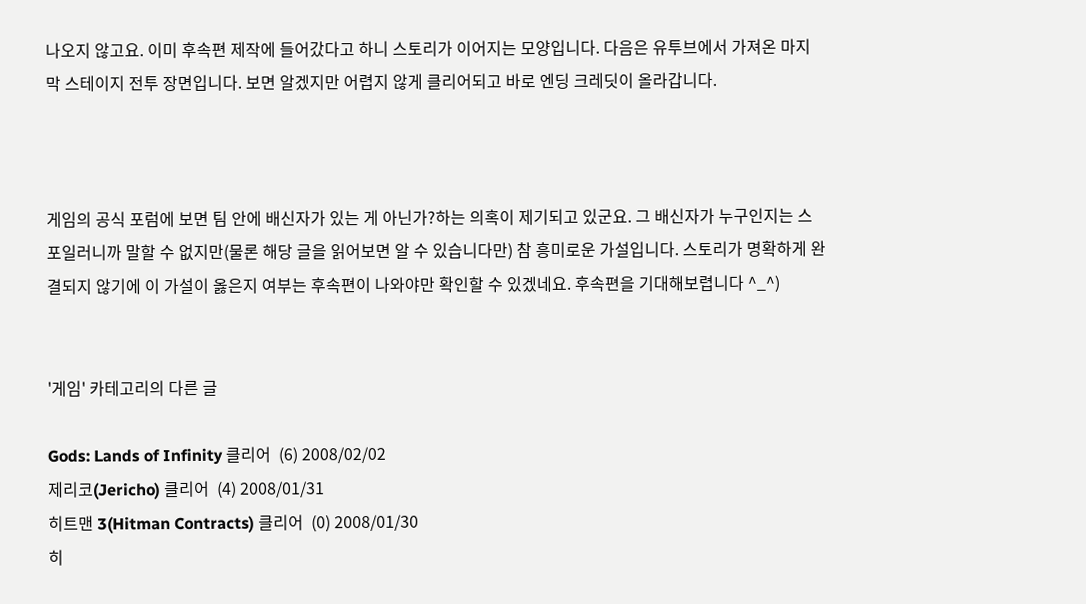나오지 않고요. 이미 후속편 제작에 들어갔다고 하니 스토리가 이어지는 모양입니다. 다음은 유투브에서 가져온 마지막 스테이지 전투 장면입니다. 보면 알겠지만 어렵지 않게 클리어되고 바로 엔딩 크레딧이 올라갑니다.



게임의 공식 포럼에 보면 팀 안에 배신자가 있는 게 아닌가?하는 의혹이 제기되고 있군요. 그 배신자가 누구인지는 스포일러니까 말할 수 없지만(물론 해당 글을 읽어보면 알 수 있습니다만) 참 흥미로운 가설입니다. 스토리가 명확하게 완결되지 않기에 이 가설이 옳은지 여부는 후속편이 나와야만 확인할 수 있겠네요. 후속편을 기대해보렵니다 ^_^)


'게임' 카테고리의 다른 글

Gods: Lands of Infinity 클리어  (6) 2008/02/02
제리코(Jericho) 클리어  (4) 2008/01/31
히트맨 3(Hitman Contracts) 클리어  (0) 2008/01/30
히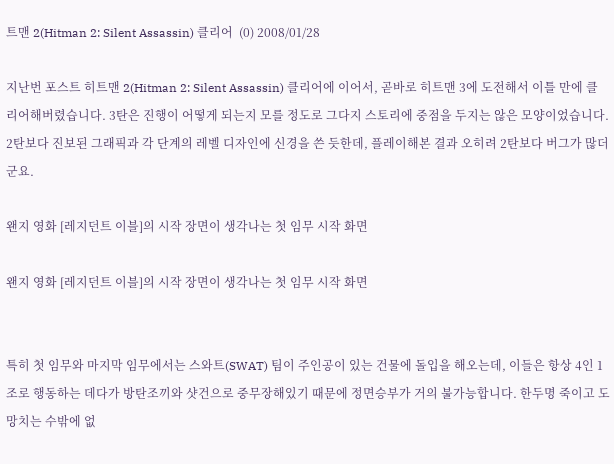트맨 2(Hitman 2: Silent Assassin) 클리어  (0) 2008/01/28

지난번 포스트 히트맨 2(Hitman 2: Silent Assassin) 클리어에 이어서, 곧바로 히트맨 3에 도전해서 이틀 만에 클리어해버렸습니다. 3탄은 진행이 어떻게 되는지 모를 정도로 그다지 스토리에 중점을 두지는 않은 모양이었습니다. 2탄보다 진보된 그래픽과 각 단계의 레벨 디자인에 신경을 쓴 듯한데, 플레이해본 결과 오히려 2탄보다 버그가 많더군요.

왠지 영화 [레지던트 이블]의 시작 장면이 생각나는 첫 임무 시작 화면

왠지 영화 [레지던트 이블]의 시작 장면이 생각나는 첫 임무 시작 화면


특히 첫 임무와 마지막 임무에서는 스와트(SWAT) 팀이 주인공이 있는 건물에 돌입을 해오는데, 이들은 항상 4인 1조로 행동하는 데다가 방탄조끼와 샷건으로 중무장해있기 때문에 정면승부가 거의 불가능합니다. 한두명 죽이고 도망치는 수밖에 없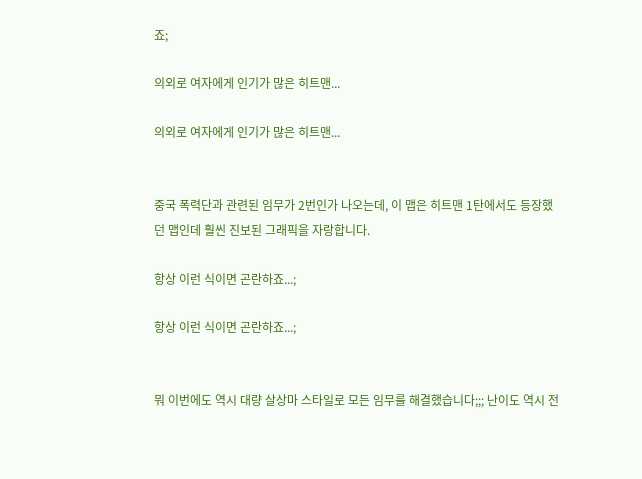죠;

의외로 여자에게 인기가 많은 히트맨...

의외로 여자에게 인기가 많은 히트맨...


중국 폭력단과 관련된 임무가 2번인가 나오는데, 이 맵은 히트맨 1탄에서도 등장했던 맵인데 훨씬 진보된 그래픽을 자랑합니다.

항상 이런 식이면 곤란하죠...;

항상 이런 식이면 곤란하죠...;


뭐 이번에도 역시 대량 살상마 스타일로 모든 임무를 해결했습니다;;; 난이도 역시 전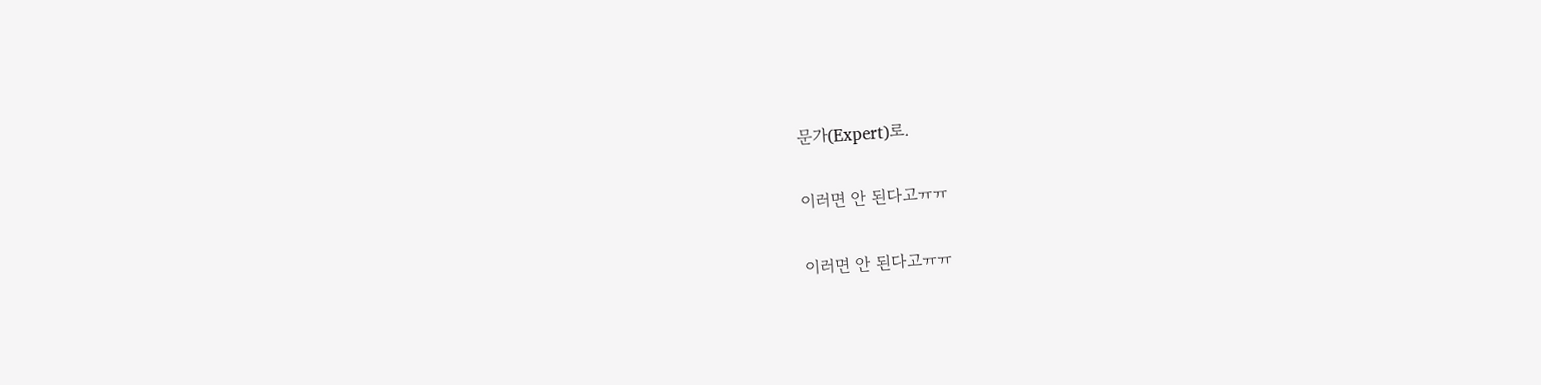문가(Expert)로.

이러면 안 된다고ㅠㅠ

이러면 안 된다고ㅠㅠ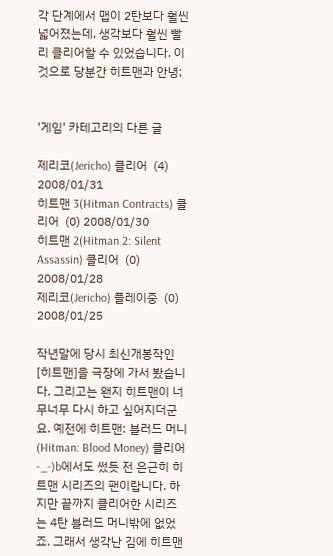각 단계에서 맵이 2탄보다 훨씬 넓어졌는데, 생각보다 훨씬 빨리 클리어할 수 있었습니다. 이것으로 당분간 히트맨과 안녕;


'게임' 카테고리의 다른 글

제리코(Jericho) 클리어  (4) 2008/01/31
히트맨 3(Hitman Contracts) 클리어  (0) 2008/01/30
히트맨 2(Hitman 2: Silent Assassin) 클리어  (0) 2008/01/28
제리코(Jericho) 플레이중  (0) 2008/01/25

작년말에 당시 최신개봉작인 [히트맨]을 극장에 가서 봤습니다. 그리고는 왠지 히트맨이 너무너무 다시 하고 싶어지더군요. 예전에 히트맨: 블러드 머니(Hitman: Blood Money) 클리어-_-)b에서도 썼듯 전 은근히 히트맨 시리즈의 팬이랍니다. 하지만 끝까지 클리어한 시리즈는 4탄 블러드 머니밖에 없었죠. 그래서 생각난 김에 히트맨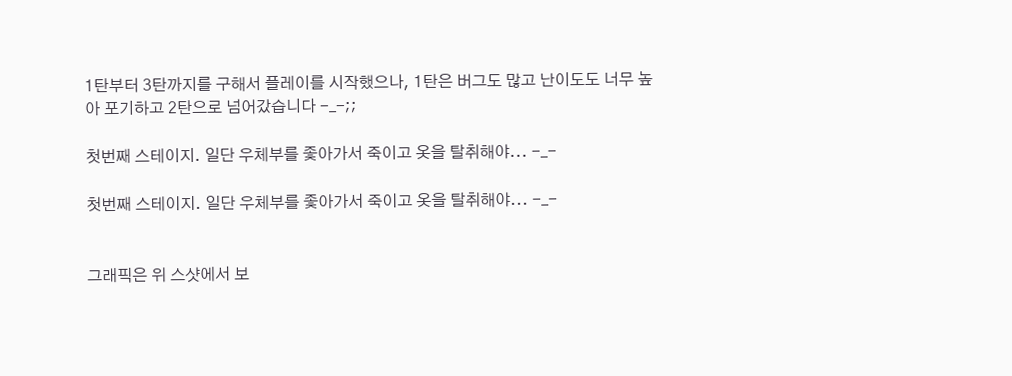1탄부터 3탄까지를 구해서 플레이를 시작했으나, 1탄은 버그도 많고 난이도도 너무 높아 포기하고 2탄으로 넘어갔습니다 -_-;;

첫번째 스테이지. 일단 우체부를 좇아가서 죽이고 옷을 탈취해야... -_-

첫번째 스테이지. 일단 우체부를 좇아가서 죽이고 옷을 탈취해야... -_-


그래픽은 위 스샷에서 보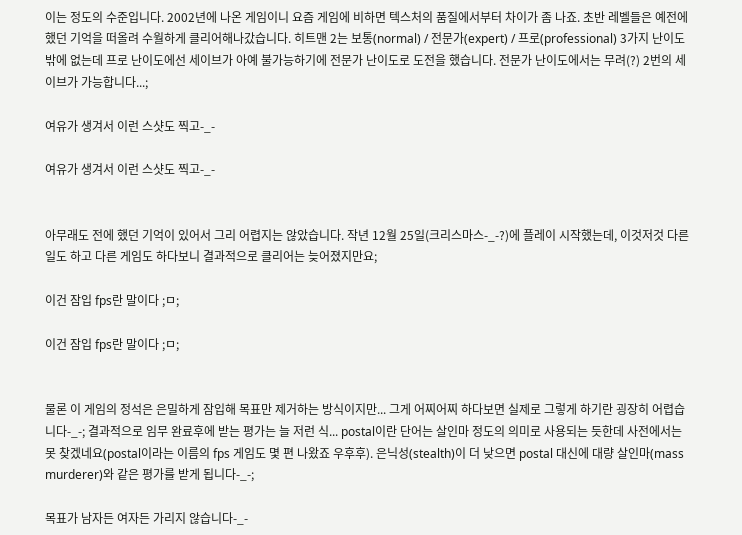이는 정도의 수준입니다. 2002년에 나온 게임이니 요즘 게임에 비하면 텍스처의 품질에서부터 차이가 좀 나죠. 초반 레벨들은 예전에 했던 기억을 떠올려 수월하게 클리어해나갔습니다. 히트맨 2는 보통(normal) / 전문가(expert) / 프로(professional) 3가지 난이도밖에 없는데 프로 난이도에선 세이브가 아예 불가능하기에 전문가 난이도로 도전을 했습니다. 전문가 난이도에서는 무려(?) 2번의 세이브가 가능합니다...;

여유가 생겨서 이런 스샷도 찍고-_-

여유가 생겨서 이런 스샷도 찍고-_-


아무래도 전에 했던 기억이 있어서 그리 어렵지는 않았습니다. 작년 12월 25일(크리스마스-_-?)에 플레이 시작했는데, 이것저것 다른 일도 하고 다른 게임도 하다보니 결과적으로 클리어는 늦어졌지만요;

이건 잠입 fps란 말이다 ;ㅁ;

이건 잠입 fps란 말이다 ;ㅁ;


물론 이 게임의 정석은 은밀하게 잠입해 목표만 제거하는 방식이지만... 그게 어찌어찌 하다보면 실제로 그렇게 하기란 굉장히 어렵습니다-_-; 결과적으로 임무 완료후에 받는 평가는 늘 저런 식... postal이란 단어는 살인마 정도의 의미로 사용되는 듯한데 사전에서는 못 찾겠네요(postal이라는 이름의 fps 게임도 몇 편 나왔죠 우후후). 은닉성(stealth)이 더 낮으면 postal 대신에 대량 살인마(mass murderer)와 같은 평가를 받게 됩니다-_-;

목표가 남자든 여자든 가리지 않습니다-_-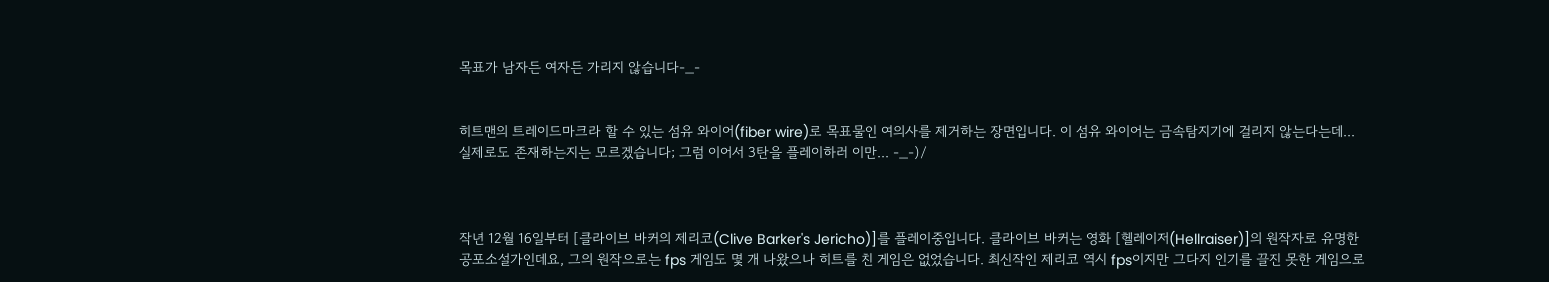목표가 남자든 여자든 가리지 않습니다-_-


히트맨의 트레이드마크라 할 수 있는 섬유 와이어(fiber wire)로 목표물인 여의사를 제거하는 장면입니다. 이 섬유 와이어는 금속탐지기에 걸리지 않는다는데... 실제로도 존재하는지는 모르겠습니다; 그럼 이어서 3탄을 플레이하러 이만... -_-)/



작년 12월 16일부터 [클라이브 바커의 제리코(Clive Barker's Jericho)]를 플레이중입니다. 클라이브 바커는 영화 [헬레이저(Hellraiser)]의 원작자로 유명한 공포소설가인데요, 그의 원작으로는 fps 게임도 몇 개 나왔으나 히트를 친 게임은 없었습니다. 최신작인 제리코 역시 fps이지만 그다지 인기를 끌진 못한 게임으로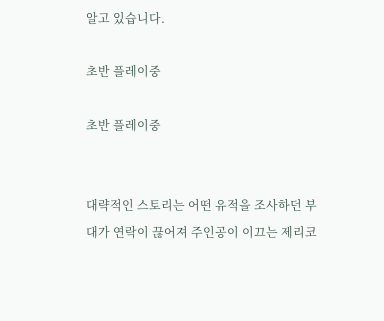알고 있습니다.

초반 플레이중

초반 플레이중


대략적인 스토리는 어떤 유적을 조사하던 부대가 연락이 끊어져 주인공이 이끄는 제리코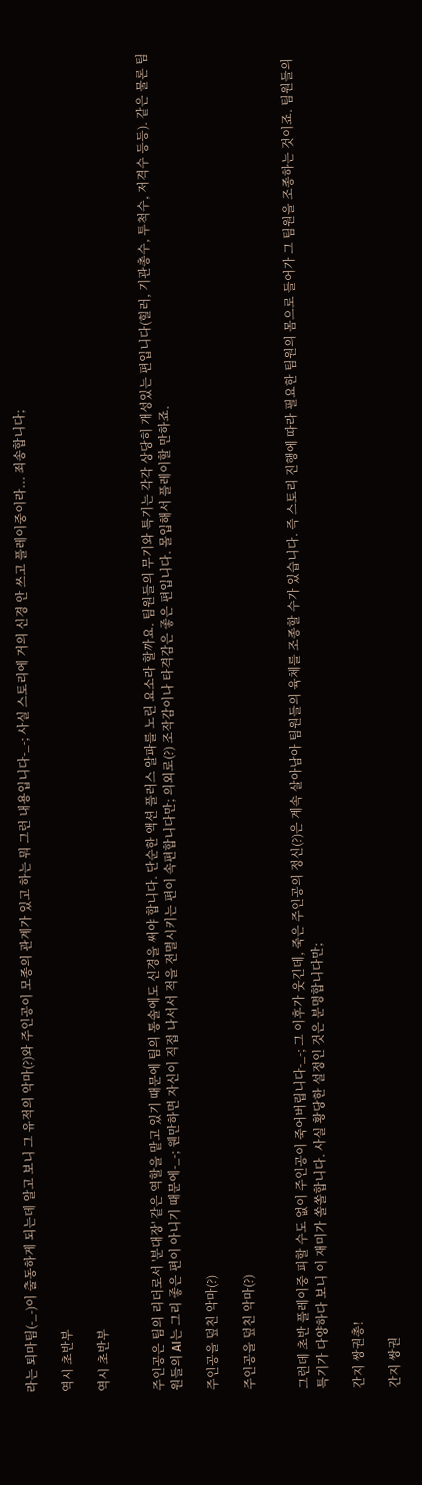라는 퇴마팀(-_-)이 출동하게 되는데 알고 보니 그 유적의 악마(?)와 주인공이 모종의 관계가 있고 하는 뭐 그런 내용입니다-_-; 사실 스토리에 거의 신경 안 쓰고 플레이중이라... 죄송합니다;

역시 초반부

역시 초반부


주인공은 팀의 리더로서 '분대장' 같은 역할을 맡고 있기 때문에 팀의 통솔에도 신경을 써야 합니다. 단순한 액션 플러스 알파를 노린 요소라 할까요. 팀원들의 무기와 특기는 각각 상당히 개성있는 편입니다(힐러, 기관총수, 투척수, 저격수 등등). 같은 물론 팀원들의 AI는 그리 좋은 편이 아니기 때문에-_-; 웬만하면 자신이 직접 나서서 적을 전멸시키는 편이 속편합니다만; 의외로(?) 조작감이나 타격감은 좋은 편입니다. 몰입해서 플레이할 만하죠.

주인공을 덮친 악마(?)

주인공을 덮친 악마(?)


그런데 초반 플레이중 피할 수도 없이 주인공이 죽어버립니다-_-; 그 이후가 웃긴데, 죽은 주인공의 정신(?)은 계속 살아남아 팀원들의 육체를 조종할 수가 있습니다. 즉 스토리 진행에 따라 필요한 팀원의 몸으로 들어가 그 팀원을 조종하는 것이죠. 팀원들의 특기가 다양하다 보니 이 재미가 쏠쏠합니다. 사실 황당한 설정인 것은 분명합니다만;

간지 쌍권총!

간지 쌍권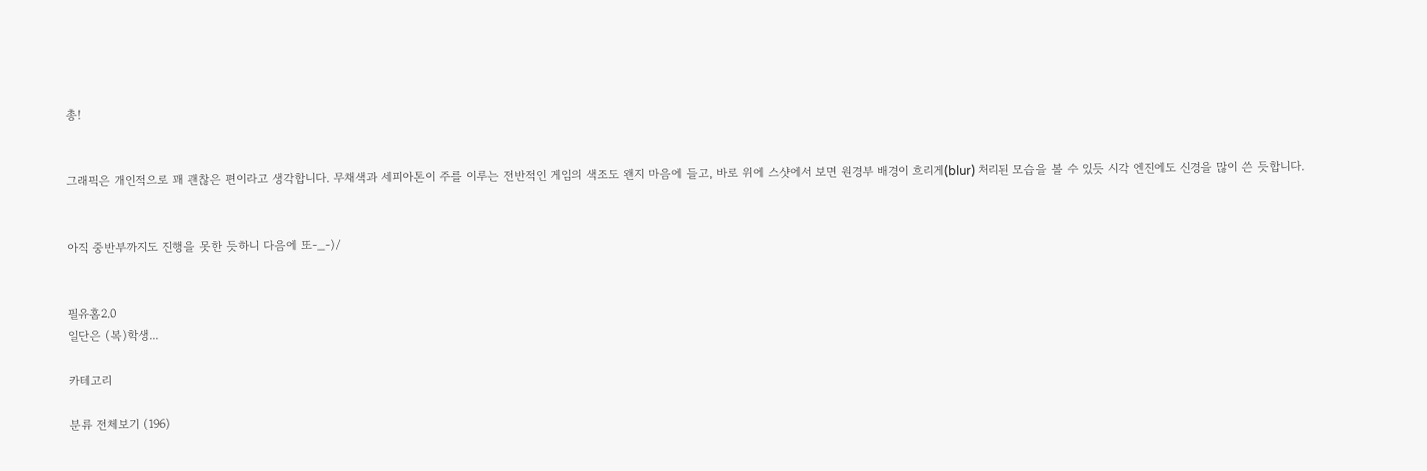총!


그래픽은 개인적으로 꽤 괜찮은 편이라고 생각합니다. 무채색과 세피아톤이 주를 이루는 전반적인 게임의 색조도 왠지 마음에 들고, 바로 위에 스샷에서 보면 원경부 배경이 흐리게(blur) 처리된 모습을 볼 수 있듯 시각 엔진에도 신경을 많이 쓴 듯합니다.


아직 중반부까지도 진행을 못한 듯하니 다음에 또-_-)/


필유홈2.0
일단은 (복)학생...

카테고리

분류 전체보기 (196)